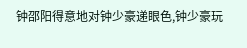钟邵阳得意地对钟少豪递眼色,钟少豪玩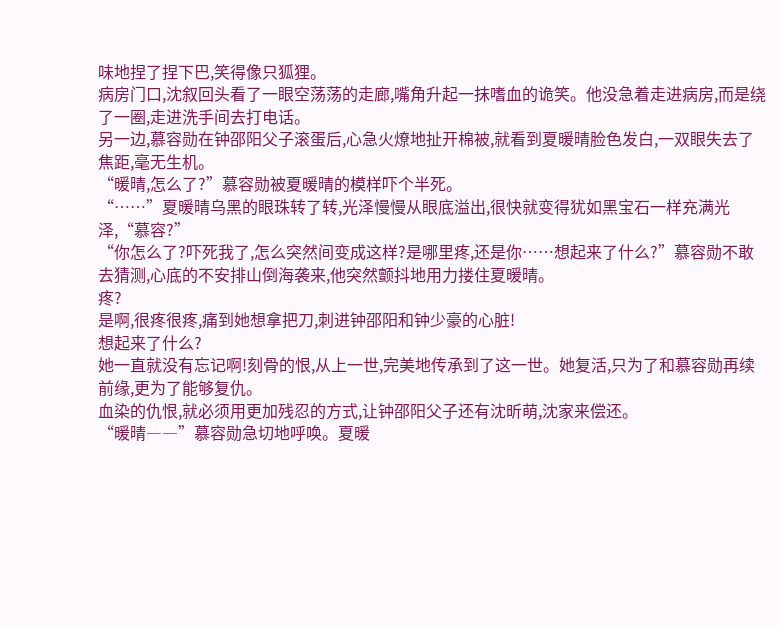味地捏了捏下巴,笑得像只狐狸。
病房门口,沈叙回头看了一眼空荡荡的走廊,嘴角升起一抹嗜血的诡笑。他没急着走进病房,而是绕了一圈,走进洗手间去打电话。
另一边,慕容勋在钟邵阳父子滚蛋后,心急火燎地扯开棉被,就看到夏暖晴脸色发白,一双眼失去了焦距,毫无生机。
“暖晴,怎么了?”慕容勋被夏暖晴的模样吓个半死。
“……”夏暖晴乌黑的眼珠转了转,光泽慢慢从眼底溢出,很快就变得犹如黑宝石一样充满光泽,“慕容?”
“你怎么了?吓死我了,怎么突然间变成这样?是哪里疼,还是你……想起来了什么?”慕容勋不敢去猜测,心底的不安排山倒海袭来,他突然颤抖地用力搂住夏暖晴。
疼?
是啊,很疼很疼,痛到她想拿把刀,刺进钟邵阳和钟少豪的心脏!
想起来了什么?
她一直就没有忘记啊!刻骨的恨,从上一世,完美地传承到了这一世。她复活,只为了和慕容勋再续前缘,更为了能够复仇。
血染的仇恨,就必须用更加残忍的方式,让钟邵阳父子还有沈昕萌,沈家来偿还。
“暖晴――”慕容勋急切地呼唤。夏暖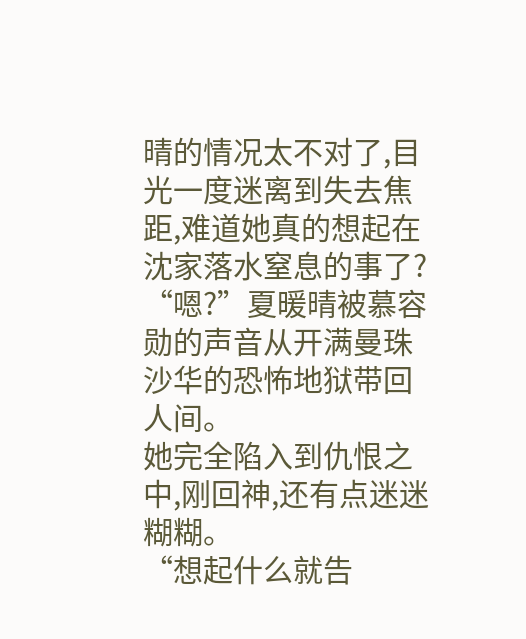晴的情况太不对了,目光一度迷离到失去焦距,难道她真的想起在沈家落水窒息的事了?
“嗯?”夏暖晴被慕容勋的声音从开满曼珠沙华的恐怖地狱带回人间。
她完全陷入到仇恨之中,刚回神,还有点迷迷糊糊。
“想起什么就告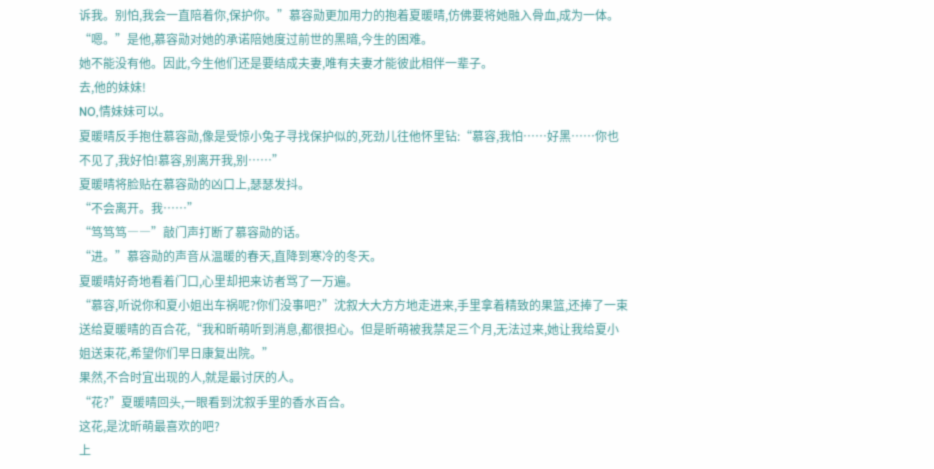诉我。别怕,我会一直陪着你,保护你。”慕容勋更加用力的抱着夏暖晴,仿佛要将她融入骨血,成为一体。
“嗯。”是他,慕容勋对她的承诺陪她度过前世的黑暗,今生的困难。
她不能没有他。因此,今生他们还是要结成夫妻,唯有夫妻才能彼此相伴一辈子。
去,他的妹妹!
NO,情妹妹可以。
夏暖晴反手抱住慕容勋,像是受惊小兔子寻找保护似的,死劲儿往他怀里钻:“慕容,我怕……好黑……你也不见了,我好怕!慕容,别离开我,别……”
夏暖晴将脸贴在慕容勋的凶口上,瑟瑟发抖。
“不会离开。我……”
“笃笃笃――”敲门声打断了慕容勋的话。
“进。”慕容勋的声音从温暖的春天,直降到寒冷的冬天。
夏暖晴好奇地看着门口,心里却把来访者骂了一万遍。
“慕容,听说你和夏小姐出车祸呢?你们没事吧?”沈叙大大方方地走进来,手里拿着精致的果篮,还捧了一束送给夏暖晴的百合花,“我和昕萌听到消息,都很担心。但是昕萌被我禁足三个月,无法过来,她让我给夏小姐送束花,希望你们早日康复出院。”
果然,不合时宜出现的人,就是最讨厌的人。
“花?”夏暖晴回头,一眼看到沈叙手里的香水百合。
这花,是沈昕萌最喜欢的吧?
上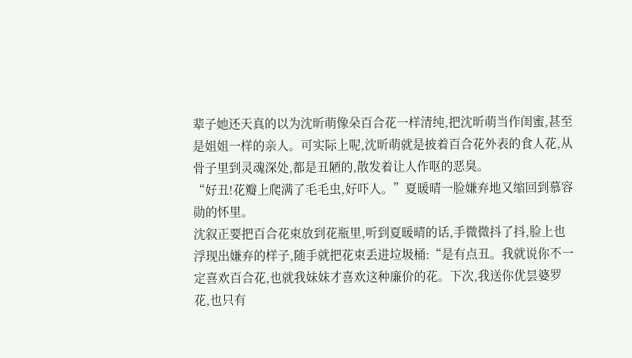辈子她还天真的以为沈昕萌像朵百合花一样清纯,把沈昕萌当作闺蜜,甚至是姐姐一样的亲人。可实际上呢,沈昕萌就是披着百合花外表的食人花,从骨子里到灵魂深处,都是丑陋的,散发着让人作呕的恶臭。
“好丑!花瓣上爬满了毛毛虫,好吓人。”夏暖晴一脸嫌弃地又缩回到慕容勋的怀里。
沈叙正要把百合花束放到花瓶里,听到夏暖晴的话,手微微抖了抖,脸上也浮现出嫌弃的样子,随手就把花束丢进垃圾桶:“是有点丑。我就说你不一定喜欢百合花,也就我妹妹才喜欢这种廉价的花。下次,我送你优昙婆罗花,也只有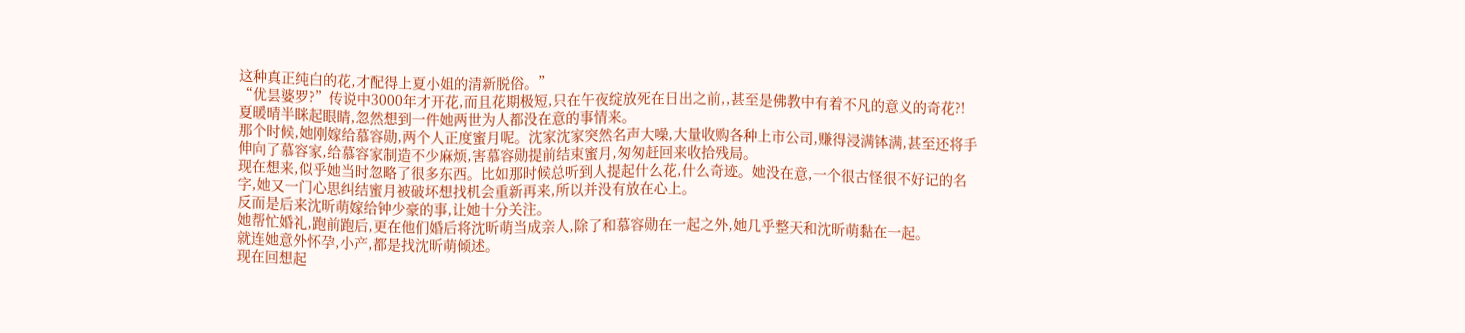这种真正纯白的花,才配得上夏小姐的清新脱俗。”
“优昙婆罗?”传说中3000年才开花,而且花期极短,只在午夜绽放死在日出之前,,甚至是佛教中有着不凡的意义的奇花?!
夏暖晴半眯起眼睛,忽然想到一件她两世为人都没在意的事情来。
那个时候,她刚嫁给慕容勋,两个人正度蜜月呢。沈家沈家突然名声大噪,大量收购各种上市公司,赚得浸满钵满,甚至还将手伸向了慕容家,给慕容家制造不少麻烦,害慕容勋提前结束蜜月,匆匆赶回来收拾残局。
现在想来,似乎她当时忽略了很多东西。比如那时候总听到人提起什么花,什么奇迹。她没在意,一个很古怪很不好记的名字,她又一门心思纠结蜜月被破坏想找机会重新再来,所以并没有放在心上。
反而是后来沈昕萌嫁给钟少豪的事,让她十分关注。
她帮忙婚礼,跑前跑后,更在他们婚后将沈昕萌当成亲人,除了和慕容勋在一起之外,她几乎整天和沈昕萌黏在一起。
就连她意外怀孕,小产,都是找沈昕萌倾述。
现在回想起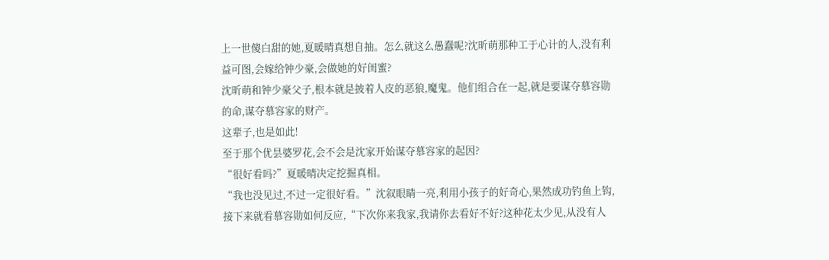上一世傻白甜的她,夏暖晴真想自抽。怎么就这么愚蠢呢?沈昕萌那种工于心计的人,没有利益可图,会嫁给钟少豪,会做她的好闺蜜?
沈昕萌和钟少豪父子,根本就是披着人皮的恶狼,魔鬼。他们组合在一起,就是要谋夺慕容勋的命,谋夺慕容家的财产。
这辈子,也是如此!
至于那个优昙婆罗花,会不会是沈家开始谋夺慕容家的起因?
“很好看吗?”夏暖晴决定挖掘真相。
“我也没见过,不过一定很好看。”沈叙眼睛一亮,利用小孩子的好奇心,果然成功钓鱼上钩,接下来就看慕容勋如何反应,“下次你来我家,我请你去看好不好?这种花太少见,从没有人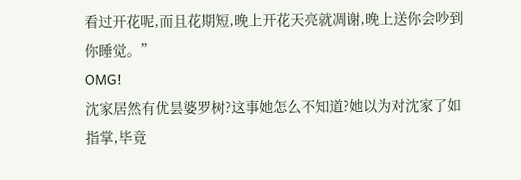看过开花呢,而且花期短,晚上开花天亮就凋谢,晚上送你会吵到你睡觉。”
OMG!
沈家居然有优昙婆罗树?这事她怎么不知道?她以为对沈家了如指掌,毕竟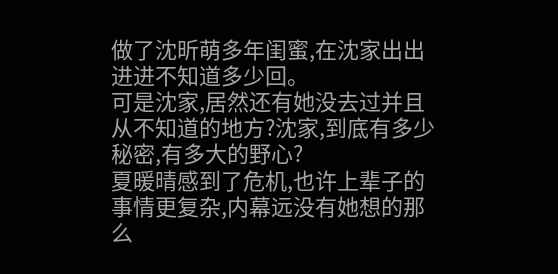做了沈昕萌多年闺蜜,在沈家出出进进不知道多少回。
可是沈家,居然还有她没去过并且从不知道的地方?沈家,到底有多少秘密,有多大的野心?
夏暖晴感到了危机,也许上辈子的事情更复杂,内幕远没有她想的那么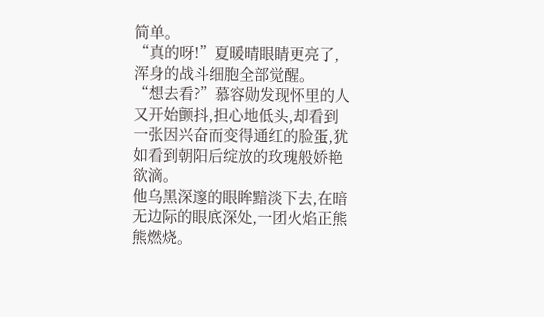简单。
“真的呀!”夏暖晴眼睛更亮了,浑身的战斗细胞全部觉醒。
“想去看?”慕容勋发现怀里的人又开始颤抖,担心地低头,却看到一张因兴奋而变得通红的脸蛋,犹如看到朝阳后绽放的玫瑰般娇艳欲滴。
他乌黑深邃的眼眸黯淡下去,在暗无边际的眼底深处,一团火焰正熊熊燃烧。